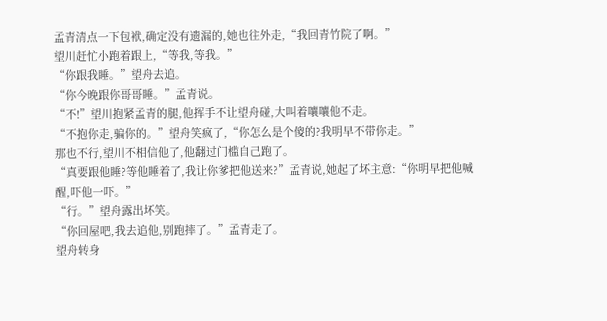孟青清点一下包袱,确定没有遗漏的,她也往外走,“我回青竹院了啊。”
望川赶忙小跑着跟上,“等我,等我。”
“你跟我睡。”望舟去追。
“你今晚跟你哥哥睡。”孟青说。
“不!”望川抱紧孟青的腿,他挥手不让望舟碰,大叫着嚷嚷他不走。
“不抱你走,骗你的。”望舟笑疯了,“你怎么是个傻的?我明早不带你走。”
那也不行,望川不相信他了,他翻过门槛自己跑了。
“真要跟他睡?等他睡着了,我让你爹把他送来?”孟青说,她起了坏主意:“你明早把他喊醒,吓他一吓。”
“行。”望舟露出坏笑。
“你回屋吧,我去追他,别跑摔了。”孟青走了。
望舟转身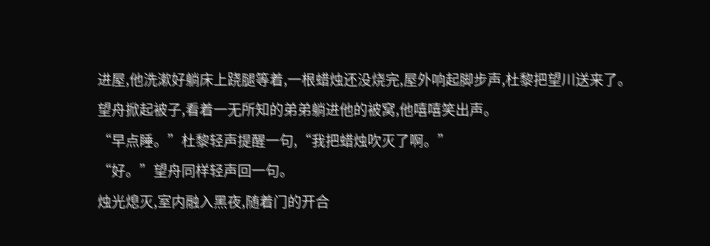进屋,他洗漱好躺床上跷腿等着,一根蜡烛还没烧完,屋外响起脚步声,杜黎把望川送来了。
望舟掀起被子,看着一无所知的弟弟躺进他的被窝,他嘻嘻笑出声。
“早点睡。”杜黎轻声提醒一句,“我把蜡烛吹灭了啊。”
“好。”望舟同样轻声回一句。
烛光熄灭,室内融入黑夜,随着门的开合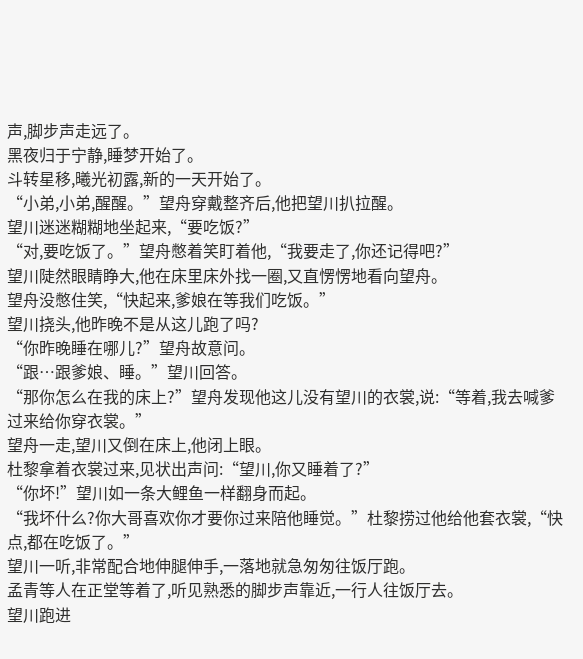声,脚步声走远了。
黑夜归于宁静,睡梦开始了。
斗转星移,曦光初露,新的一天开始了。
“小弟,小弟,醒醒。”望舟穿戴整齐后,他把望川扒拉醒。
望川迷迷糊糊地坐起来,“要吃饭?”
“对,要吃饭了。”望舟憋着笑盯着他,“我要走了,你还记得吧?”
望川陡然眼睛睁大,他在床里床外找一圈,又直愣愣地看向望舟。
望舟没憋住笑,“快起来,爹娘在等我们吃饭。”
望川挠头,他昨晚不是从这儿跑了吗?
“你昨晚睡在哪儿?”望舟故意问。
“跟…跟爹娘、睡。”望川回答。
“那你怎么在我的床上?”望舟发现他这儿没有望川的衣裳,说:“等着,我去喊爹过来给你穿衣裳。”
望舟一走,望川又倒在床上,他闭上眼。
杜黎拿着衣裳过来,见状出声问:“望川,你又睡着了?”
“你坏!”望川如一条大鲤鱼一样翻身而起。
“我坏什么?你大哥喜欢你才要你过来陪他睡觉。”杜黎捞过他给他套衣裳,“快点,都在吃饭了。”
望川一听,非常配合地伸腿伸手,一落地就急匆匆往饭厅跑。
孟青等人在正堂等着了,听见熟悉的脚步声靠近,一行人往饭厅去。
望川跑进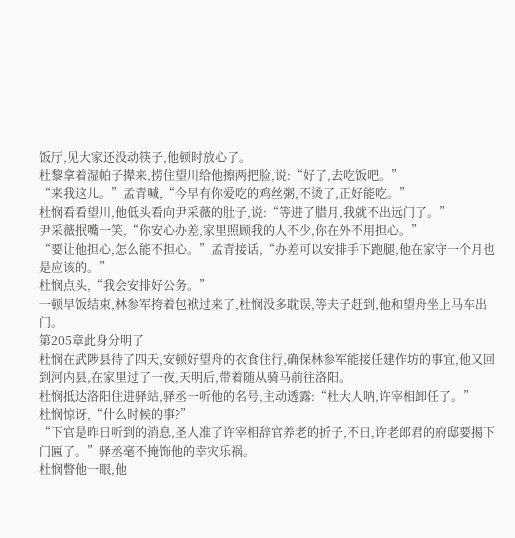饭厅,见大家还没动筷子,他顿时放心了。
杜黎拿着湿帕子撵来,捞住望川给他擦两把脸,说:“好了,去吃饭吧。”
“来我这儿。”孟青喊,“今早有你爱吃的鸡丝粥,不烫了,正好能吃。”
杜悯看看望川,他低头看向尹采薇的肚子,说:“等进了腊月,我就不出远门了。”
尹采薇抿嘴一笑,“你安心办差,家里照顾我的人不少,你在外不用担心。”
“要让他担心,怎么能不担心。”孟青接话,“办差可以安排手下跑腿,他在家守一个月也是应该的。”
杜悯点头,“我会安排好公务。”
一顿早饭结束,林参军挎着包袱过来了,杜悯没多耽误,等夫子赶到,他和望舟坐上马车出门。
第205章此身分明了
杜悯在武陟县待了四天,安顿好望舟的衣食住行,确保林参军能接任建作坊的事宜,他又回到河内县,在家里过了一夜,天明后,带着随从骑马前往洛阳。
杜悯抵达洛阳住进驿站,驿丞一听他的名号,主动透露:“杜大人呐,许宰相卸任了。”
杜悯惊讶,“什么时候的事?”
“下官是昨日听到的消息,圣人准了许宰相辞官养老的折子,不日,许老郎君的府邸要揭下门匾了。”驿丞毫不掩饰他的幸灾乐祸。
杜悯瞥他一眼,他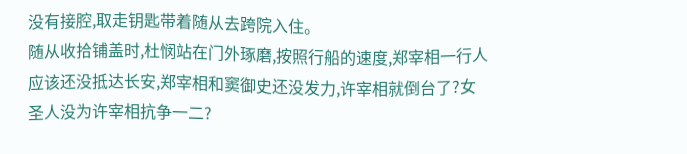没有接腔,取走钥匙带着随从去跨院入住。
随从收拾铺盖时,杜悯站在门外琢磨,按照行船的速度,郑宰相一行人应该还没抵达长安,郑宰相和窦御史还没发力,许宰相就倒台了?女圣人没为许宰相抗争一二?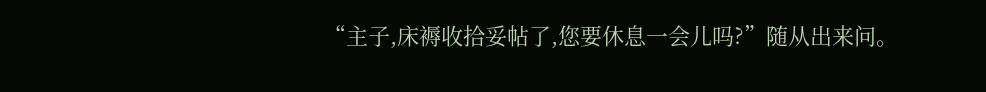“主子,床褥收拾妥帖了,您要休息一会儿吗?”随从出来问。